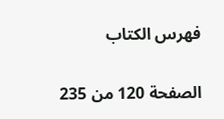فهرس الكتاب

الصفحة 120 من 235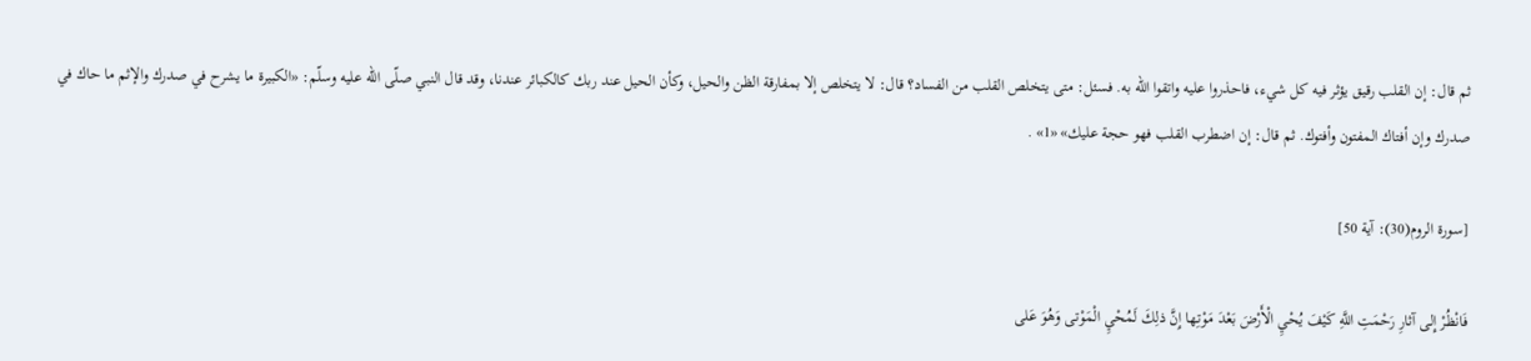ثم قال: إن القلب رقيق يؤثر فيه كل شيء، فاحذروا عليه واتقوا الله به. فسئل: متى يتخلص القلب من الفساد؟ قال: لا يتخلص إلا بمفارقة الظن والحيل، وكأن الحيل عند ربك كالكبائر عندنا، وقد قال النبي صلّى الله عليه وسلّم: «الكبيرة ما يشرح في صدرك والإثم ما حاك في صدرك وإن أفتاك المفتون وأفتوك. ثم قال: إن اضطرب القلب فهو حجة عليك» «1» .

[سورة الروم(30): آية 50]

فَانْظُرْ إِلى آثارِ رَحْمَتِ اللَّهِ كَيْفَ يُحْيِ الْأَرْضَ بَعْدَ مَوْتِها إِنَّ ذلِكَ لَمُحْيِ الْمَوْتى وَهُوَ عَلى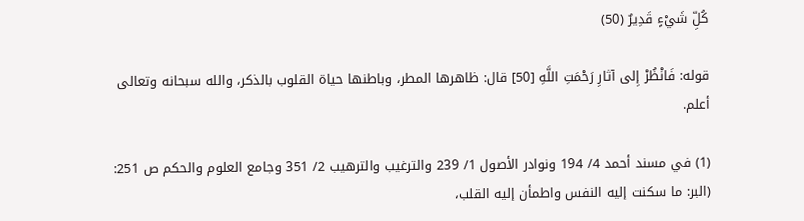كُلِّ شَيْءٍ قَدِيرٌ (50)

قوله: فَانْظُرْ إِلى آثارِ رَحْمَتِ اللَّهِ [50] قال: ظاهرها المطر، وباطنها حياة القلوب بالذكر، والله سبحانه وتعالى أعلم.

(1) في مسند أحمد 4/ 194 ونوادر الأصول 1/ 239 والترغيب والترهيب 2/ 351 وجامع العلوم والحكم ص 251: (البر: ما سكنت إليه النفس واطمأن إليه القلب،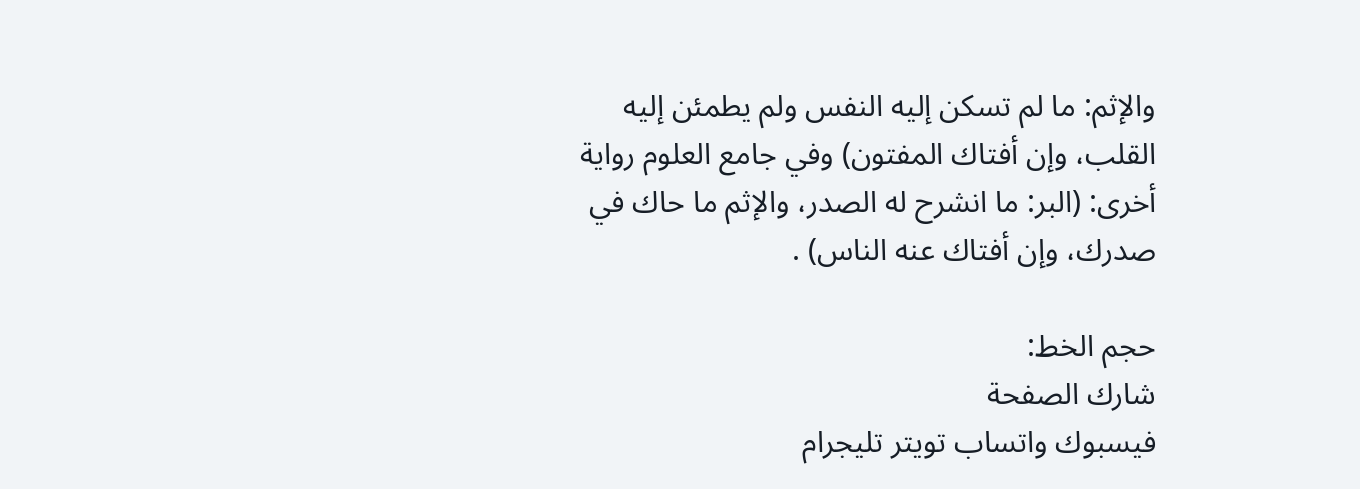والإثم: ما لم تسكن إليه النفس ولم يطمئن إليه القلب، وإن أفتاك المفتون) وفي جامع العلوم رواية أخرى: (البر: ما انشرح له الصدر، والإثم ما حاك في صدرك، وإن أفتاك عنه الناس) .

حجم الخط:
شارك الصفحة
فيسبوك واتساب تويتر تليجرام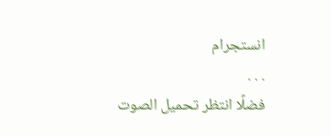انستجرام
. . .
فضلًا انتظر تحميل الصوت